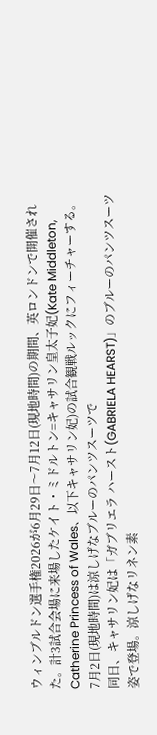ウィンブルドン選手権2026が6月29日〜7月12日(現地時間)の期間、英ロンドンで開催された。計3試合会場に来場したケイト・ミドルトン=キャサリン皇太子妃(Kate Middleton, Catherine Princess of Wales、以下キャサリン妃)の試合観戦ルックにフィーチャーする。
7月2日(現地時間)は涼しげなブルーのパンツスーツで
同日、キャサリン妃は「ガブリエラ ハースト(GABRIELA HEARST)」のブルーのパンツスーツ姿で登場。涼しげなリネン素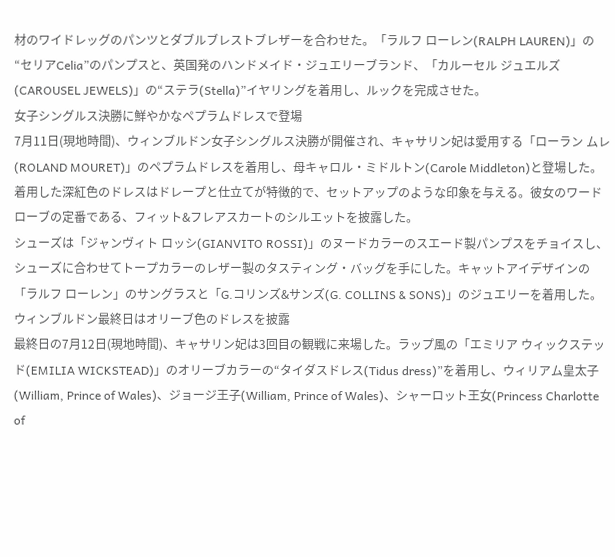材のワイドレッグのパンツとダブルブレストブレザーを合わせた。「ラルフ ローレン(RALPH LAUREN)」の“セリアCelia”のパンプスと、英国発のハンドメイド・ジュエリーブランド、「カルーセル ジュエルズ(CAROUSEL JEWELS)」の“ステラ(Stella)”イヤリングを着用し、ルックを完成させた。
女子シングルス決勝に鮮やかなペプラムドレスで登場
7月11日(現地時間)、ウィンブルドン女子シングルス決勝が開催され、キャサリン妃は愛用する「ローラン ムレ(ROLAND MOURET)」のペプラムドレスを着用し、母キャロル・ミドルトン(Carole Middleton)と登場した。着用した深紅色のドレスはドレープと仕立てが特徴的で、セットアップのような印象を与える。彼女のワードローブの定番である、フィット&フレアスカートのシルエットを披露した。
シューズは「ジャンヴィト ロッシ(GIANVITO ROSSI)」のヌードカラーのスエード製パンプスをチョイスし、シューズに合わせてトープカラーのレザー製のタスティング・バッグを手にした。キャットアイデザインの「ラルフ ローレン」のサングラスと「G.コリンズ&サンズ(G. COLLINS & SONS)」のジュエリーを着用した。
ウィンブルドン最終日はオリーブ色のドレスを披露
最終日の7月12日(現地時間)、キャサリン妃は3回目の観戦に来場した。ラップ風の「エミリア ウィックステッド(EMILIA WICKSTEAD)」のオリーブカラーの“タイダスドレス(Tidus dress)”を着用し、ウィリアム皇太子(William, Prince of Wales)、ジョージ王子(William, Prince of Wales)、シャーロット王女(Princess Charlotte of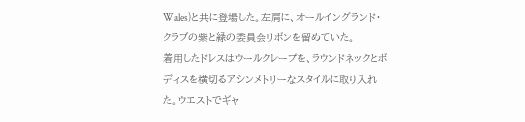Wales)と共に登場した。左肩に、オールイングランド・クラブの紫と緑の委員会リボンを留めていた。
着用したドレスはウールクレープを、ラウンドネックとボディスを横切るアシンメトリーなスタイルに取り入れた。ウエストでギャ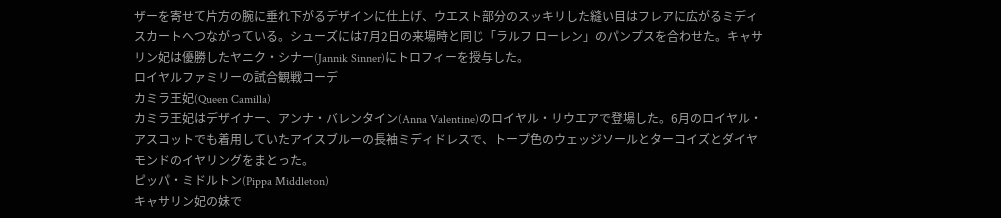ザーを寄せて片方の腕に垂れ下がるデザインに仕上げ、ウエスト部分のスッキリした縫い目はフレアに広がるミディスカートへつながっている。シューズには7月2日の来場時と同じ「ラルフ ローレン」のパンプスを合わせた。キャサリン妃は優勝したヤニク・シナー(Jannik Sinner)にトロフィーを授与した。
ロイヤルファミリーの試合観戦コーデ
カミラ王妃(Queen Camilla)
カミラ王妃はデザイナー、アンナ・バレンタイン(Anna Valentine)のロイヤル・リウエアで登場した。6月のロイヤル・アスコットでも着用していたアイスブルーの長袖ミディドレスで、トープ色のウェッジソールとターコイズとダイヤモンドのイヤリングをまとった。
ピッパ・ミドルトン(Pippa Middleton)
キャサリン妃の妹で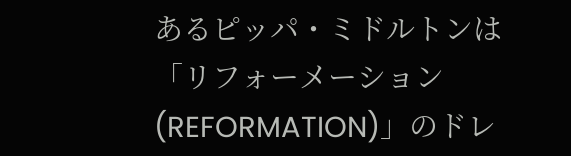あるピッパ・ミドルトンは「リフォーメーション(REFORMATION)」のドレ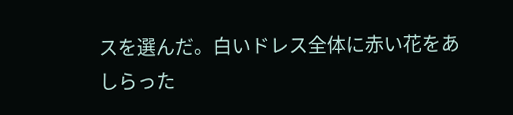スを選んだ。白いドレス全体に赤い花をあしらった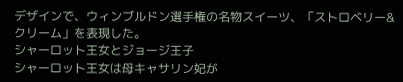デザインで、ウィンブルドン選手権の名物スイーツ、「ストロベリー&クリーム」を表現した。
シャーロット王女とジョージ王子
シャーロット王女は母キャサリン妃が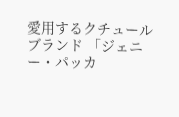愛用するクチュールブランド 「ジェニー・パッカ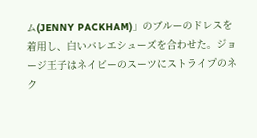ム(JENNY PACKHAM)」のブルーのドレスを着用し、白いバレエシューズを合わせた。ジョージ王子はネイビーのスーツにストライプのネク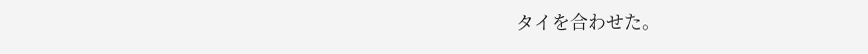タイを合わせた。